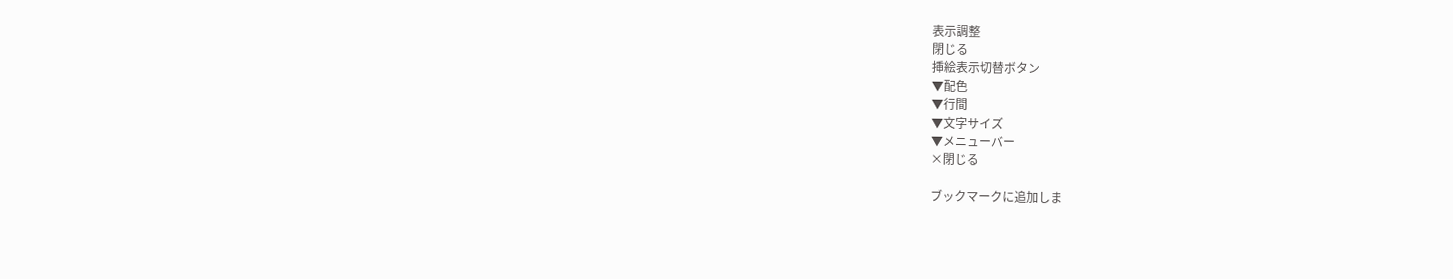表示調整
閉じる
挿絵表示切替ボタン
▼配色
▼行間
▼文字サイズ
▼メニューバー
×閉じる

ブックマークに追加しま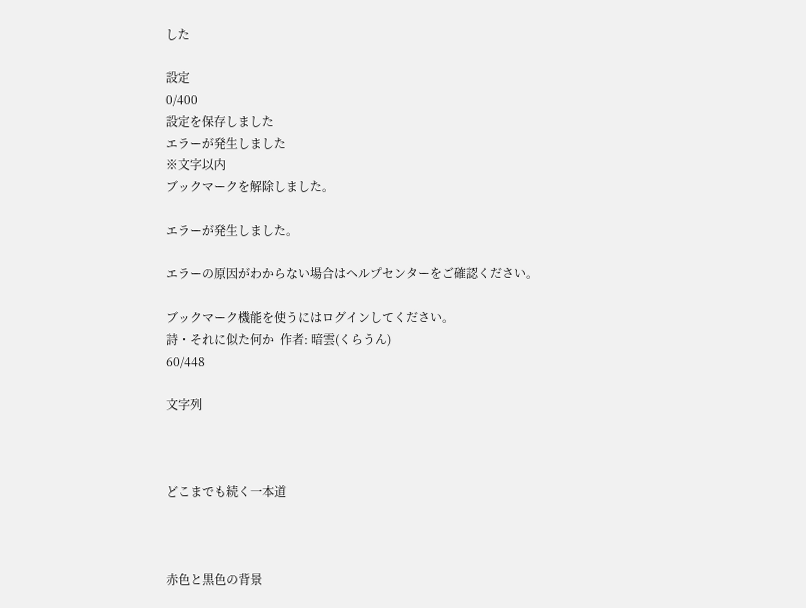した

設定
0/400
設定を保存しました
エラーが発生しました
※文字以内
ブックマークを解除しました。

エラーが発生しました。

エラーの原因がわからない場合はヘルプセンターをご確認ください。

ブックマーク機能を使うにはログインしてください。
詩・それに似た何か  作者: 暗雲(くらうん)
60/448

文字列



どこまでも続く一本道



赤色と黒色の背景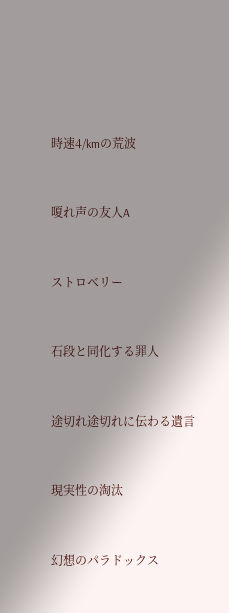時速4/kmの荒波


嗄れ声の友人A


ストロベリー


石段と同化する罪人


途切れ途切れに伝わる遺言


現実性の淘汰


幻想のパラドックス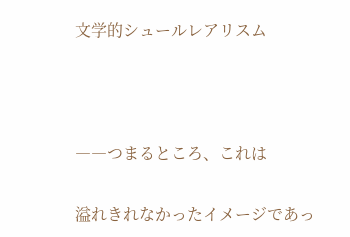文学的シュールレアリスム



――つまるところ、これは

溢れきれなかったイメージであっ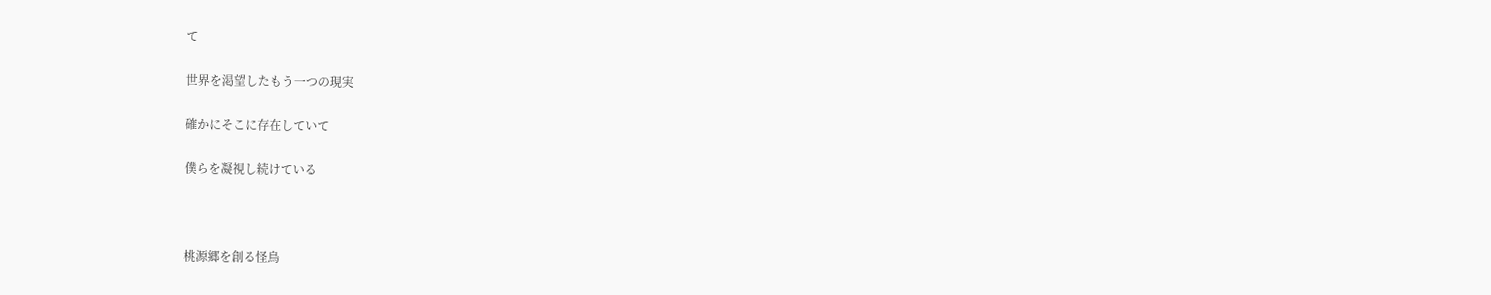て

世界を渇望したもう一つの現実

確かにそこに存在していて

僕らを凝視し続けている



桃源郷を創る怪鳥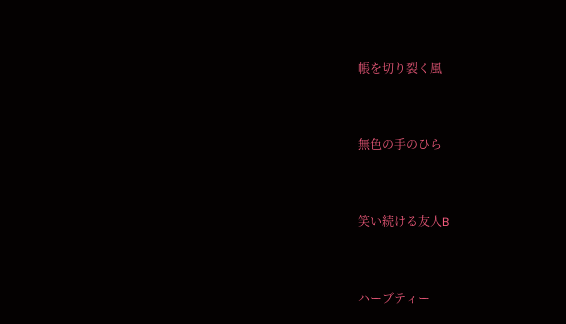帳を切り裂く風


無色の手のひら


笑い続ける友人B


ハーブティー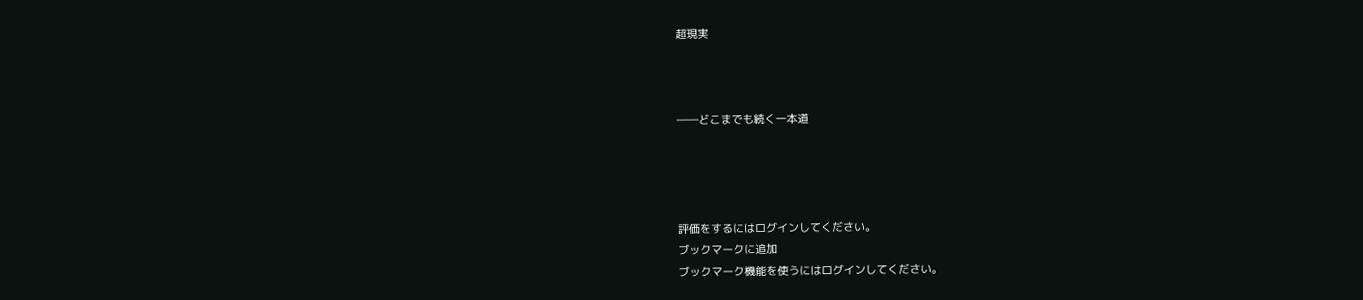超現実



――どこまでも続く一本道




評価をするにはログインしてください。
ブックマークに追加
ブックマーク機能を使うにはログインしてください。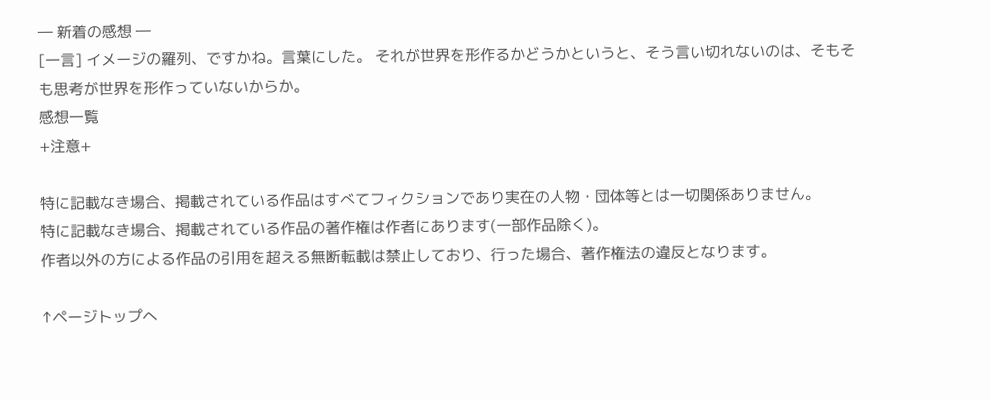― 新着の感想 ―
[一言] イメージの羅列、ですかね。言葉にした。 それが世界を形作るかどうかというと、そう言い切れないのは、そもそも思考が世界を形作っていないからか。
感想一覧
+注意+

特に記載なき場合、掲載されている作品はすべてフィクションであり実在の人物・団体等とは一切関係ありません。
特に記載なき場合、掲載されている作品の著作権は作者にあります(一部作品除く)。
作者以外の方による作品の引用を超える無断転載は禁止しており、行った場合、著作権法の違反となります。

↑ページトップへ